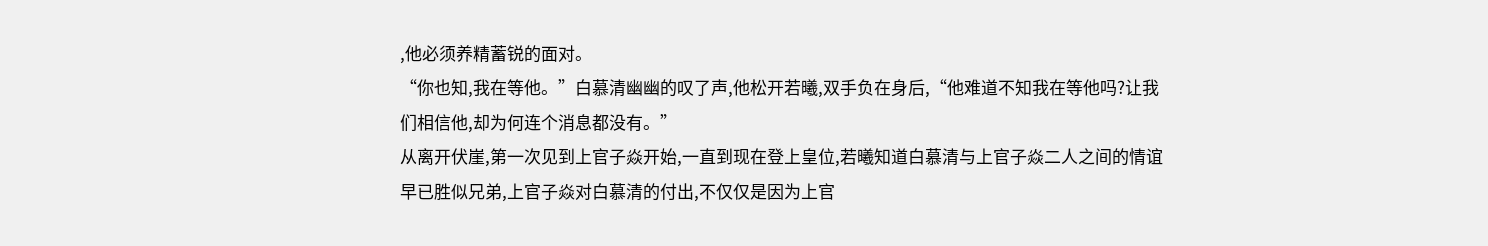,他必须养精蓄锐的面对。
“你也知,我在等他。”白慕清幽幽的叹了声,他松开若曦,双手负在身后,“他难道不知我在等他吗?让我们相信他,却为何连个消息都没有。”
从离开伏崖,第一次见到上官子焱开始,一直到现在登上皇位,若曦知道白慕清与上官子焱二人之间的情谊早已胜似兄弟,上官子焱对白慕清的付出,不仅仅是因为上官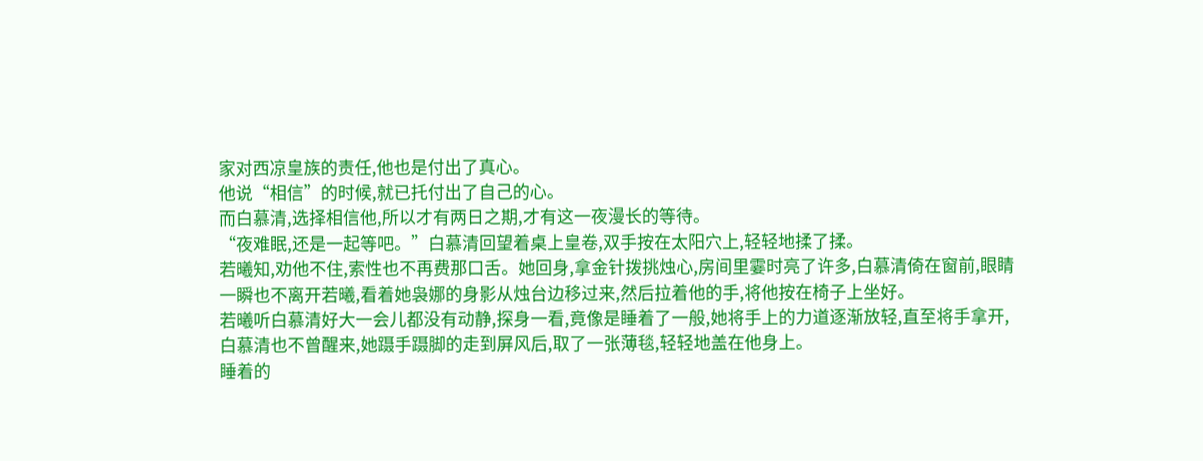家对西凉皇族的责任,他也是付出了真心。
他说“相信”的时候,就已托付出了自己的心。
而白慕清,选择相信他,所以才有两日之期,才有这一夜漫长的等待。
“夜难眠,还是一起等吧。”白慕清回望着桌上皇卷,双手按在太阳穴上,轻轻地揉了揉。
若曦知,劝他不住,索性也不再费那口舌。她回身,拿金针拨挑烛心,房间里霎时亮了许多,白慕清倚在窗前,眼睛一瞬也不离开若曦,看着她袅娜的身影从烛台边移过来,然后拉着他的手,将他按在椅子上坐好。
若曦听白慕清好大一会儿都没有动静,探身一看,竟像是睡着了一般,她将手上的力道逐渐放轻,直至将手拿开,白慕清也不曾醒来,她蹑手蹑脚的走到屏风后,取了一张薄毯,轻轻地盖在他身上。
睡着的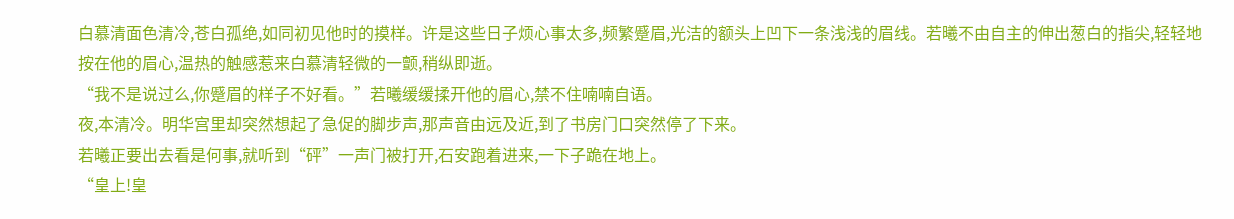白慕清面色清冷,苍白孤绝,如同初见他时的摸样。许是这些日子烦心事太多,频繁蹙眉,光洁的额头上凹下一条浅浅的眉线。若曦不由自主的伸出葱白的指尖,轻轻地按在他的眉心,温热的触感惹来白慕清轻微的一颤,稍纵即逝。
“我不是说过么,你蹙眉的样子不好看。”若曦缓缓揉开他的眉心,禁不住喃喃自语。
夜,本清冷。明华宫里却突然想起了急促的脚步声,那声音由远及近,到了书房门口突然停了下来。
若曦正要出去看是何事,就听到“砰”一声门被打开,石安跑着进来,一下子跪在地上。
“皇上!皇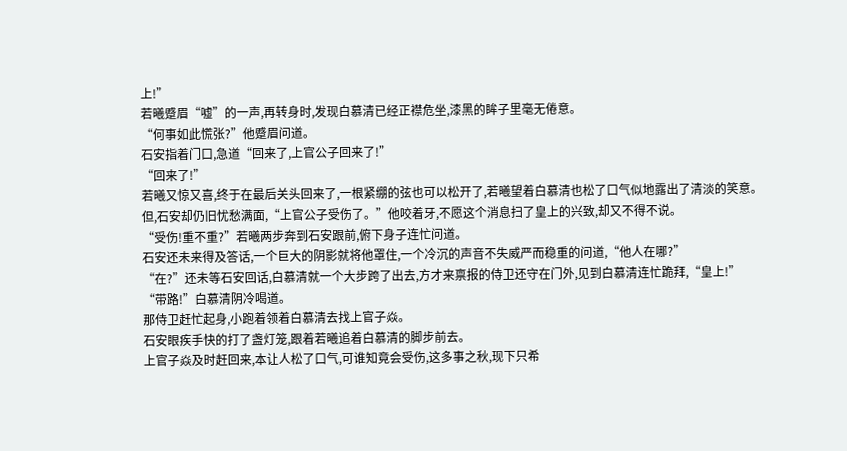上!”
若曦蹙眉“嘘”的一声,再转身时,发现白慕清已经正襟危坐,漆黑的眸子里毫无倦意。
“何事如此慌张?”他蹙眉问道。
石安指着门口,急道“回来了,上官公子回来了!”
“回来了!”
若曦又惊又喜,终于在最后关头回来了,一根紧绷的弦也可以松开了,若曦望着白慕清也松了口气似地露出了清淡的笑意。
但,石安却仍旧忧愁满面,“上官公子受伤了。”他咬着牙,不愿这个消息扫了皇上的兴致,却又不得不说。
“受伤!重不重?”若曦两步奔到石安跟前,俯下身子连忙问道。
石安还未来得及答话,一个巨大的阴影就将他罩住,一个冷沉的声音不失威严而稳重的问道,“他人在哪?”
“在?”还未等石安回话,白慕清就一个大步跨了出去,方才来禀报的侍卫还守在门外,见到白慕清连忙跪拜,“皇上!”
“带路!”白慕清阴冷喝道。
那侍卫赶忙起身,小跑着领着白慕清去找上官子焱。
石安眼疾手快的打了盏灯笼,跟着若曦追着白慕清的脚步前去。
上官子焱及时赶回来,本让人松了口气,可谁知竟会受伤,这多事之秋,现下只希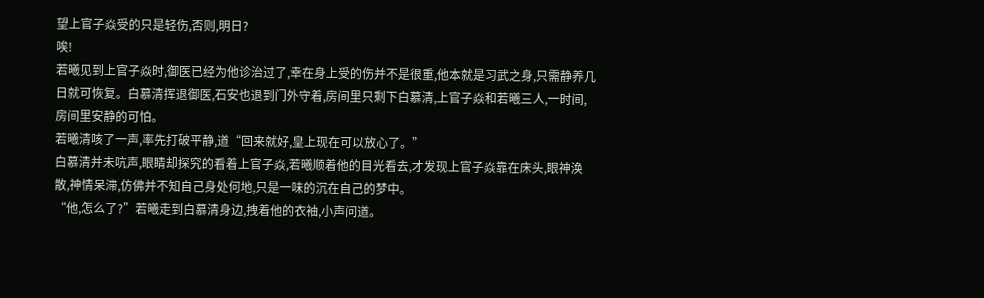望上官子焱受的只是轻伤,否则,明日?
唉!
若曦见到上官子焱时,御医已经为他诊治过了,幸在身上受的伤并不是很重,他本就是习武之身,只需静养几日就可恢复。白慕清挥退御医,石安也退到门外守着,房间里只剩下白慕清,上官子焱和若曦三人,一时间,房间里安静的可怕。
若曦清咳了一声,率先打破平静,道“回来就好,皇上现在可以放心了。”
白慕清并未吭声,眼睛却探究的看着上官子焱,若曦顺着他的目光看去,才发现上官子焱靠在床头,眼神涣散,神情呆滞,仿佛并不知自己身处何地,只是一味的沉在自己的梦中。
“他,怎么了?”若曦走到白慕清身边,拽着他的衣袖,小声问道。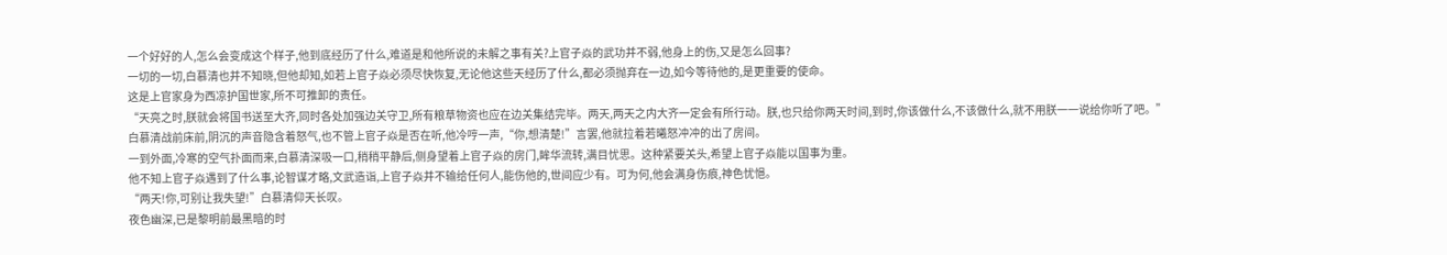一个好好的人,怎么会变成这个样子,他到底经历了什么,难道是和他所说的未解之事有关?上官子焱的武功并不弱,他身上的伤,又是怎么回事?
一切的一切,白慕清也并不知晓,但他却知,如若上官子焱必须尽快恢复,无论他这些天经历了什么,都必须抛弃在一边,如今等待他的,是更重要的使命。
这是上官家身为西凉护国世家,所不可推卸的责任。
“天亮之时,朕就会将国书送至大齐,同时各处加强边关守卫,所有粮草物资也应在边关集结完毕。两天,两天之内大齐一定会有所行动。朕,也只给你两天时间,到时,你该做什么,不该做什么,就不用朕一一说给你听了吧。”
白慕清战前床前,阴沉的声音隐含着怒气,也不管上官子焱是否在听,他冷哼一声,“你,想清楚!”言罢,他就拉着若曦怒冲冲的出了房间。
一到外面,冷寒的空气扑面而来,白慕清深吸一口,稍稍平静后,侧身望着上官子焱的房门,眸华流转,满目忧思。这种紧要关头,希望上官子焱能以国事为重。
他不知上官子焱遇到了什么事,论智谋才略,文武造诣,上官子焱并不输给任何人,能伤他的,世间应少有。可为何,他会满身伤痕,神色忧悒。
“两天!你,可别让我失望!”白慕清仰天长叹。
夜色幽深,已是黎明前最黑暗的时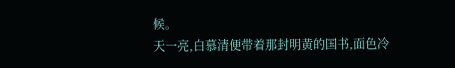候。
天一亮,白慕清便带着那封明黄的国书,面色冷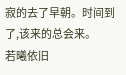寂的去了早朝。时间到了,该来的总会来。
若曦依旧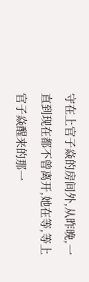守在上官子焱的房间外,从昨晚,一直到现在都不曾离开,她在等,等上官子焱醒来的那一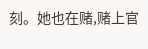刻。她也在赌,赌上官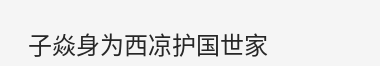子焱身为西凉护国世家